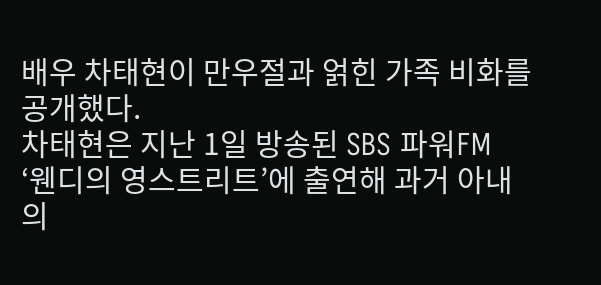배우 차태현이 만우절과 얽힌 가족 비화를 공개했다.
차태현은 지난 1일 방송된 SBS 파워FM ‘웬디의 영스트리트’에 출연해 과거 아내의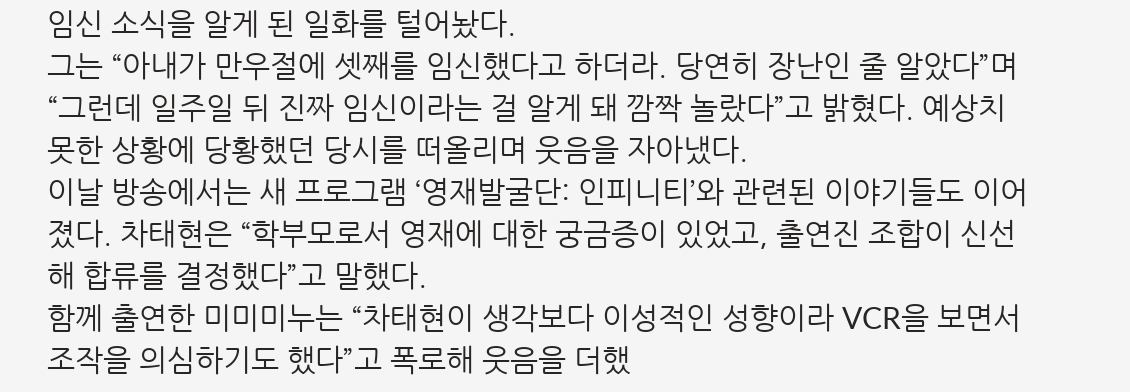임신 소식을 알게 된 일화를 털어놨다.
그는 “아내가 만우절에 셋째를 임신했다고 하더라. 당연히 장난인 줄 알았다”며 “그런데 일주일 뒤 진짜 임신이라는 걸 알게 돼 깜짝 놀랐다”고 밝혔다. 예상치 못한 상황에 당황했던 당시를 떠올리며 웃음을 자아냈다.
이날 방송에서는 새 프로그램 ‘영재발굴단: 인피니티’와 관련된 이야기들도 이어졌다. 차태현은 “학부모로서 영재에 대한 궁금증이 있었고, 출연진 조합이 신선해 합류를 결정했다”고 말했다.
함께 출연한 미미미누는 “차태현이 생각보다 이성적인 성향이라 VCR을 보면서 조작을 의심하기도 했다”고 폭로해 웃음을 더했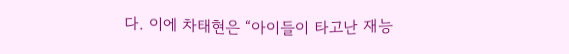다. 이에 차태현은 “아이들이 타고난 재능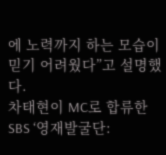에 노력까지 하는 모습이 믿기 어려웠다”고 설명했다.
차태현이 MC로 합류한 SBS ‘영재발굴단: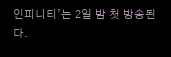인피니티’는 2일 밤 첫 방송된다.